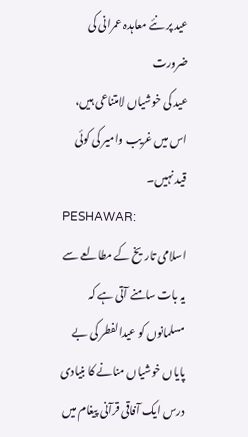عید پر نئے معاہدہ عمرانی کی ضرورت
عید کی خوشیاں لامتناعی ہیں، اس میں غریب وامیر کی کوئی قید نہیں۔
PESHAWAR:
اسلامی تاریخ کے مطالعے سے یہ بات سامنے آتی ہے کہ مسلمانوں کو عیدالفطر کی بے پایاں خوشیاں منانے کا بنیادی درس ایک آفاقی قرآنی پیغام میں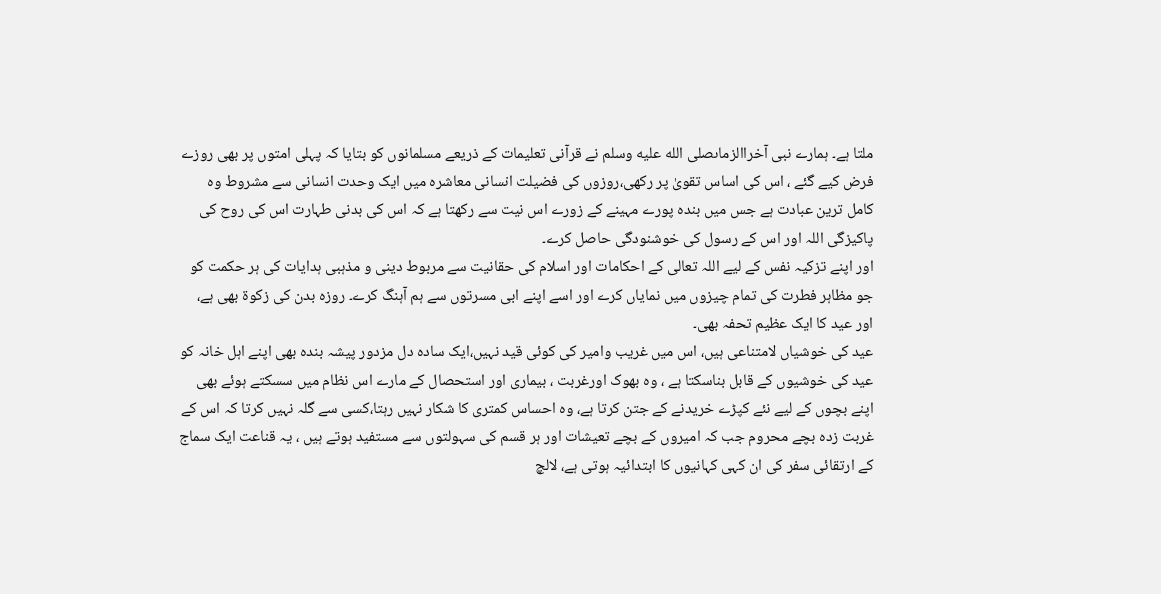ملتا ہے۔ ہمارے نبی آخراالزماںصلى الله عليه وسلم نے قرآنی تعلیمات کے ذریعے مسلمانوں کو بتایا کہ پہلی امتوں پر بھی روزے فرض کیے گئے ، اس کی اساس تقویٰ پر رکھی،روزوں کی فضیلت انسانی معاشرہ میں ایک وحدت انسانی سے مشروط وہ کامل ترین عبادت ہے جس میں بندہ پورے مہینے کے زورے اس نیت سے رکھتا ہے کہ اس کی بدنی طہارت اس کی روح کی پاکیزگی اللہ اور اس کے رسول کی خوشنودگی حاصل کرے۔
اور اپنے تزکیہ نفس کے لیے اللہ تعالی کے احکامات اور اسلام کی حقانیت سے مربوط دینی و مذہبی ہدایات کی ہر حکمت کو جو مظاہر فطرت کی تمام چیزوں میں نمایاں کرے اور اسے اپنے ابی مسرتوں سے ہم آہنگ کرے۔ روزہ بدن کی زکوۃ بھی ہے، اور عید کا ایک عظیم تحفہ بھی۔
عید کی خوشیاں لامتناعی ہیں، اس میں غریب وامیر کی کوئی قید نہیں،ایک سادہ دل مزدور پیشہ بندہ بھی اپنے اہل خانہ کو عید کی خوشیوں کے قابل بناسکتا ہے ، وہ بھوک اورغربت ، بیماری اور استحصال کے مارے اس نظام میں سسکتے ہوئے بھی اپنے بچوں کے لیے نئے کپڑے خریدنے کے جتن کرتا ہے، وہ احساس کمتری کا شکار نہیں رہتا،کسی سے گلہ نہیں کرتا کہ اس کے غربت زدہ بچے محروم جب کہ امیروں کے بچے تعیشات اور ہر قسم کی سہولتوں سے مستفید ہوتے ہیں ، یہ قناعت ایک سماج کے ارتقائی سفر کی ان کہی کہانیوں کا ابتدائیہ ہوتی ہے، لالچ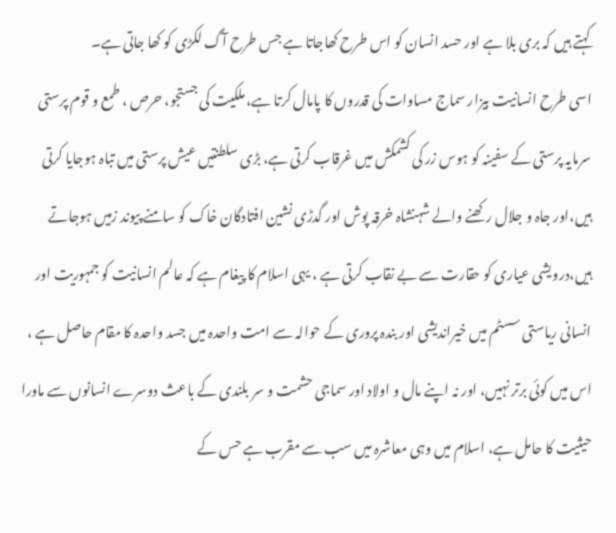کہتے ہیں کہ بری بلا ہے اور حسد انسان کو اس طرح کھاجاتا ہے جس طرح آگ لکڑی کو کھا جاتی ہے۔
اسی طرح انسانیت بیزار سماج مساوات کی قدروں کا پامال کرتا ہے، ملکیت کی جستجو، حرص ، طمع و قوم پرستی سرمایہ پرستی کے سفینہ کو ہوس زر کی کشمکش میں غرقاب کرتی ہے، بڑی سلطنتیں عیش پرستی میں تباہ ہوجایا کرتی ہیں،اور جاہ و جلال رکھنے والے شہنشاہ خرقہ پوش اور گدڑی نشین افتادگان خاک کو سامنے پیوند زمیں ہوجاتے ہیں،درویشی عیاری کو حقارت سے بے نقاب کرتی ہے ، یہی اسلام کا پیغام ہے کہ عالم انسانیت کو جمہوریت اور انسانی ریاستی سسٹم میں خیراندیشی اور بندہ پروری کے حوالہ سے امت واحدہ میں جسد واحدہ کا مقام حاصل ہے ، اس میں کوئی برتر نہیں، اور نہ اپنے مال و اولاد اور سماجی حشمت و سر بلندی کے باعث دوسرے انسانوں سے ماورا حیثیت کا حامل ہے، اسلام میں وہی معاشرہ میں سب سے مقرب ہے حس کے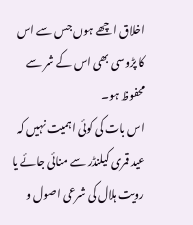اخلاق اچھے ہوں جس سے اس کا پڑوسی بھی اس کے شر سے محفوظ ہو۔
اس بات کی کوئی اہمیت نہیں کہ عید قمری کیلنڈر سے منائی جائے یا رویت ہلال کی شرعی اصول و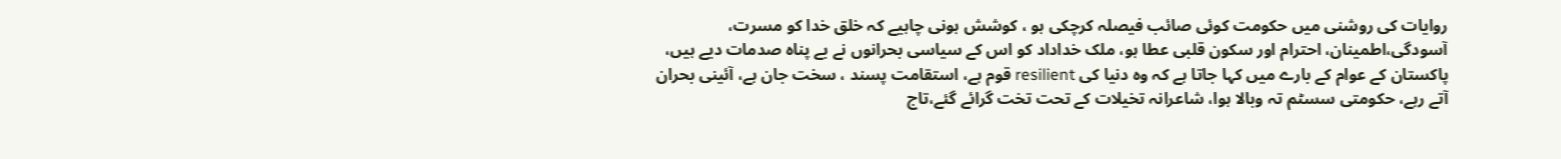روایات کی روشنی میں حکومت کوئی صائب فیصلہ کرچکی ہو ، کوشش ہونی چاہیے کہ خلق خدا کو مسرت، آسودگی،اطمینان، احترام اور سکون قلبی عطا ہو، ملک خداداد کو اس کے سیاسی بحرانوں نے بے پناہ صدمات دیے ہیں، پاکستان کے عوام کے بارے میں کہا جاتا ہے کہ وہ دنیا کی resilient قوم ہے، استقامت پسند ، سخت جان ہے، آئینی بحران آتے رہے، حکومتی سسٹم تہ وبالا ہوا، شاعرانہ تخیلات کے تحت تخت گرائے گئے،تاج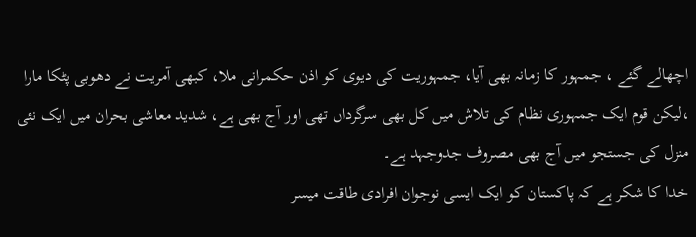اچھالے گئے ، جمہور کا زمانہ بھی آیا، جمہوریت کی دیوی کو اذن حکمرانی ملا، کبھی آمریت نے دھوبی پٹکا مارا ،لیکن قوم ایک جمہوری نظام کی تلاش میں کل بھی سرگرداں تھی اور آج بھی ہے، شدید معاشی بحران میں ایک نئی منزل کی جستجو میں آج بھی مصروف جدوجہد ہے۔
خدا کا شکر ہے کہ پاکستان کو ایک ایسی نوجوان افرادی طاقت میسر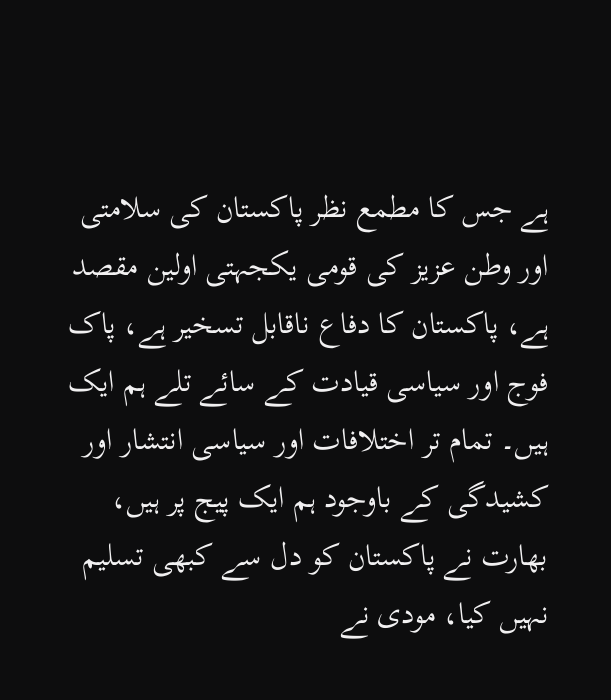ہے جس کا مطمع نظر پاکستان کی سلامتی اور وطن عزیز کی قومی یکجہتی اولین مقصد ہے، پاکستان کا دفاع ناقابل تسخیر ہے، پاک فوج اور سیاسی قیادت کے سائے تلے ہم ایک ہیں۔ تمام تر اختلافات اور سیاسی انتشار اور کشیدگی کے باوجود ہم ایک پیج پر ہیں، بھارت نے پاکستان کو دل سے کبھی تسلیم نہیں کیا، مودی نے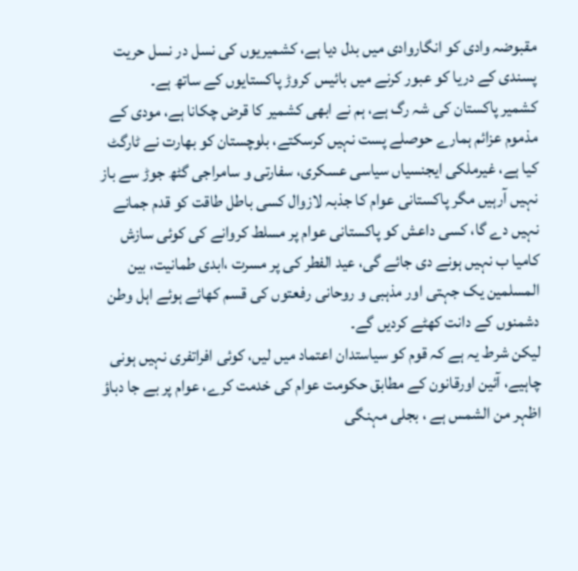مقبوضہ وادی کو انگاروادی میں بدل دیا ہے، کشمیریوں کی نسل در نسل حریت پسندی کے دریا کو عبور کرنے میں بائیس کروڑ پاکستایوں کے ساتھ ہے۔
کشمیر پاکستان کی شہ رگ ہے، ہم نے ابھی کشمیر کا قرض چکانا ہے، مودی کے مذموم عزائم ہمارے حوصلے پست نہیں کرسکتے، بلوچستان کو بھارت نے ٹارگٹ کیا ہے، غیرملکی ایجنسیاں سیاسی عسکری، سفارتی و سامراجی گٹھ جوڑ سے باز نہیں آرہیں مگر پاکستانی عوام کا جذبہ لازوال کسی باطل طاقت کو قدم جمانے نہیں دے گا، کسی داعش کو پاکستانی عوام پر مسلط کروانے کی کوئی سازش کامیا ب نہیں ہونے دی جائے گی، عید الفطر کی پر مسرت ،ابدی طمانیت، بین المسلمین یک جہتی اور مذہبی و روحانی رفعتوں کی قسم کھائے ہوئے اہل وطن دشمنوں کے دانت کھٹے کردیں گے۔
لیکن شرط یہ ہے کہ قوم کو سیاستدان اعتماد میں لیں، کوئی افراتفری نہیں ہونی چاہیے، آئین اورقانون کے مطابق حکومت عوام کی خدمت کرے، عوام پر بے جا دباؤ اظہر من الشمس ہے ، بجلی مہنگی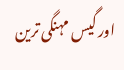اور گیس مہنگی ترین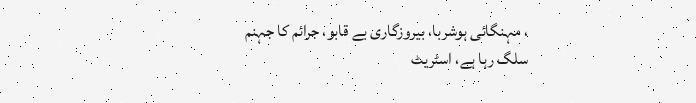، مہنگائی ہوشربا، بیروزگاری بے قابو، جرائم کا جہنم سلگ رہا ہے، اسٹریٹ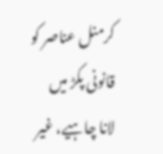کرمنل عناصر کو قانونی پکڑ میں لانا چاہیے، غیر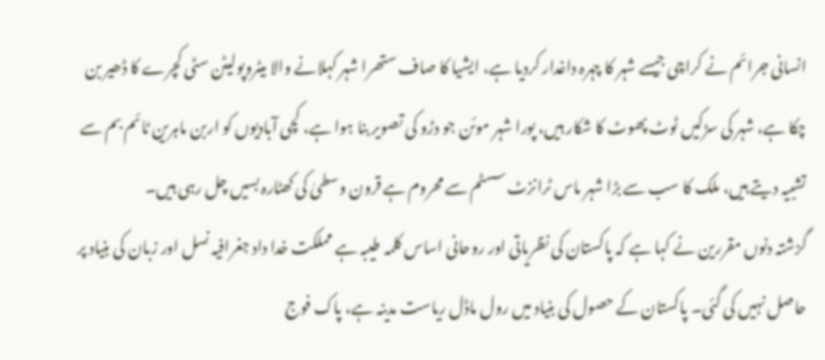انسانی جرائم نے کراچی جیسے شہر کا چہرہ داغدار کردیا ہے، ایشیا کا صاف ستھرا شہر کہلانے والا میٹروپولیٹن سٹی کچرے کا ڈھیر بن چکا ہے، شہر کی سڑکیں ٹوٹ پھوٹ کا شکار ہیں، پورا شہر موئن جو دڑو کی تصویر بنا ہوا ہے، کچی آبادیوں کو اربن ماہرین ٹائم بم سے تشبیہ دیتے ہیں، ملک کا سب سے بڑا شہر ماس ٹرانزٹ سسٹم سے محروم ہے قرون وسطیٰ کی کھٹارہ بسیں چل رہی ہیں۔
گزشتہ دنوں مقررین نے کہا ہے کہ پاکستان کی نظریاتی اور روحانی اساس کلمہ طیبہ ہے مملکت خدا داد جغرافیہ نسل اور زبان کی بنیاد پر حاصل نہیں کی گئی۔ پاکستان کے حصول کی بنیاد میں رول ماڈل ریاست مدینہ ہے، پاک فوج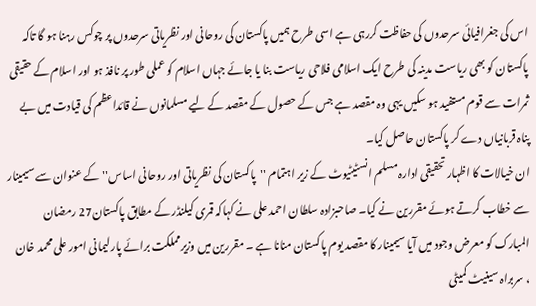اس کی جغرافیائی سرحدوں کی حفاظت کررہی ہے اسی طرح ہمیں پاکستان کی روحانی اور نظریاتی سرحدوں پر چوکس رہنا ہو گا تاکہ پاکستان کو بھی ریاست مدینہ کی طرح ایک اسلامی فلاحی ریاست بنا یا جائے جہاں اسلام کو عملی طور پر نافذ ہو اور اسلام کے حقیقی ثمرات سے قوم مستفید ہو سکیں یہی وہ مقصد ہے جس کے حصول کے مقصد کے لیے مسلمانوں نے قائداعظم کی قیادت میں بے پناہ قربانیاں دے کر پاکستان حاصل کیا۔
ان خیالات کا اظہار تحقیقی ادارہ مسلم انسٹیٹیوٹ کے زیر اہتمام ''پاکستان کی نظریاتی اور روحانی اساس''کے عنوان سے سیمینار سے خطاب کرتے ہوئے مقررین نے کیا۔ صاحبزادہ سلطان احمد علی نے کہاکہ قمری کیلنڈر کے مطابق پاکستان27 رمضان المبارک کو معرض وجود میں آیا سیمینار کا مقصد یوم پاکستان منانا ہے ۔ مقررین میں وزیرمملکت برائے پارلیمانی امور علی محمد خان ، سربراہ سینیٹ کمیٹی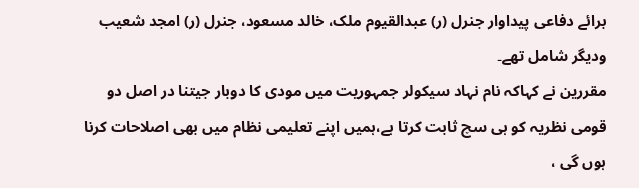برائے دفاعی پیداوار جنرل (ر) عبدالقیوم ملک، خالد مسعود، جنرل (ر) امجد شعیب ودیگر شامل تھے۔
مقررین نے کہاکہ نام نہاد سیکولر جمہوریت میں مودی کا دوبار جیتنا در اصل دو قومی نظریہ کو ہی سچ ثابت کرتا ہے،ہمیں اپنے تعلیمی نظام میں بھی اصلاحات کرنا ہوں گی ،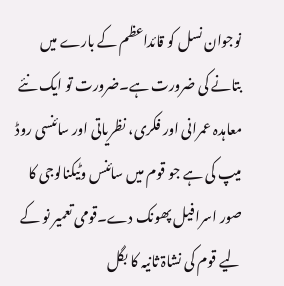نوجوان نسل کو قائداعظم کے بارے میں بتانے کی ضرورت ہے۔ضرورت تو ایک نئے معاہدہ عمرانی اور فکری، نظریاتی اور سائنسی روڈ میپ کی ہے جو قوم میں سائنس وٹیکنالوجی کا صور اسرافیل پھونک دے۔قومی تعمیر نو کے لیے قوم کی نشاۃ ثانیہ کا بگل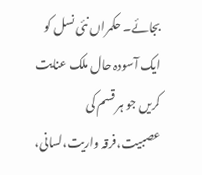بجائے۔ حکمراں نئی نسل کو ایک آسودہ حال ملک عنایت کریں جو ہر قسم کی عصبیت،فرقہ واریت،لسانی،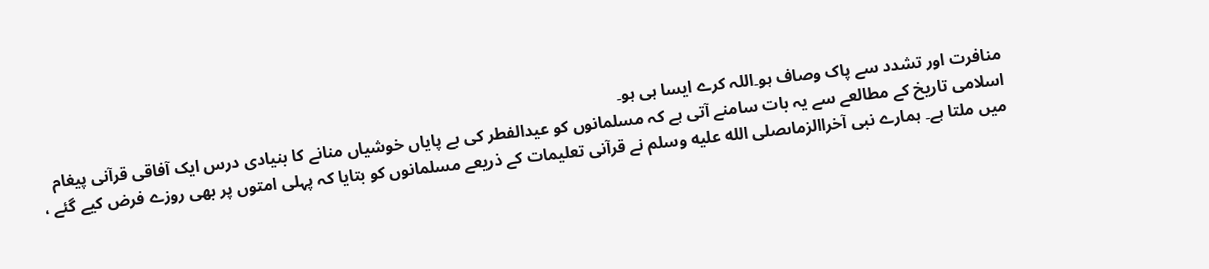منافرت اور تشدد سے پاک وصاف ہو۔اللہ کرے ایسا ہی ہو۔
اسلامی تاریخ کے مطالعے سے یہ بات سامنے آتی ہے کہ مسلمانوں کو عیدالفطر کی بے پایاں خوشیاں منانے کا بنیادی درس ایک آفاقی قرآنی پیغام میں ملتا ہے۔ ہمارے نبی آخراالزماںصلى الله عليه وسلم نے قرآنی تعلیمات کے ذریعے مسلمانوں کو بتایا کہ پہلی امتوں پر بھی روزے فرض کیے گئے ،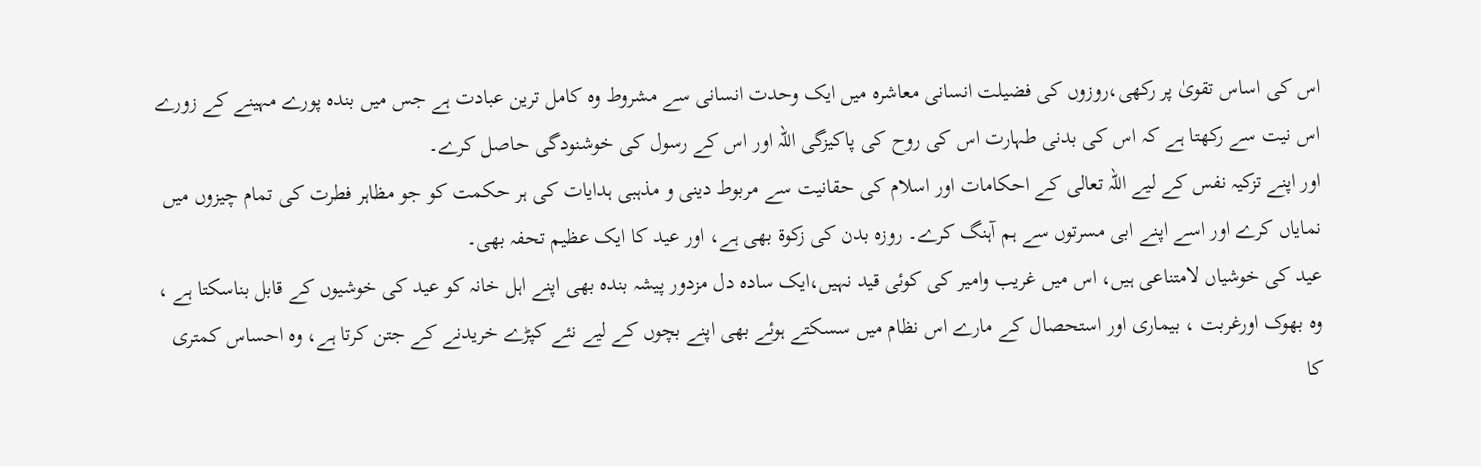اس کی اساس تقویٰ پر رکھی،روزوں کی فضیلت انسانی معاشرہ میں ایک وحدت انسانی سے مشروط وہ کامل ترین عبادت ہے جس میں بندہ پورے مہینے کے زورے اس نیت سے رکھتا ہے کہ اس کی بدنی طہارت اس کی روح کی پاکیزگی اللہ اور اس کے رسول کی خوشنودگی حاصل کرے۔
اور اپنے تزکیہ نفس کے لیے اللہ تعالی کے احکامات اور اسلام کی حقانیت سے مربوط دینی و مذہبی ہدایات کی ہر حکمت کو جو مظاہر فطرت کی تمام چیزوں میں نمایاں کرے اور اسے اپنے ابی مسرتوں سے ہم آہنگ کرے۔ روزہ بدن کی زکوۃ بھی ہے، اور عید کا ایک عظیم تحفہ بھی۔
عید کی خوشیاں لامتناعی ہیں، اس میں غریب وامیر کی کوئی قید نہیں،ایک سادہ دل مزدور پیشہ بندہ بھی اپنے اہل خانہ کو عید کی خوشیوں کے قابل بناسکتا ہے ، وہ بھوک اورغربت ، بیماری اور استحصال کے مارے اس نظام میں سسکتے ہوئے بھی اپنے بچوں کے لیے نئے کپڑے خریدنے کے جتن کرتا ہے، وہ احساس کمتری کا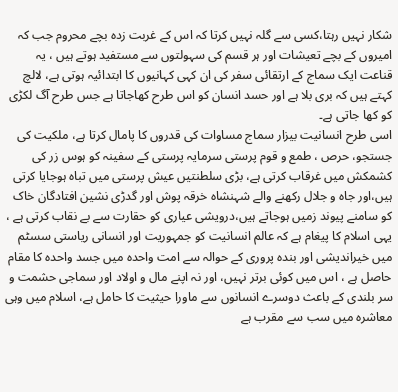شکار نہیں رہتا،کسی سے گلہ نہیں کرتا کہ اس کے غربت زدہ بچے محروم جب کہ امیروں کے بچے تعیشات اور ہر قسم کی سہولتوں سے مستفید ہوتے ہیں ، یہ قناعت ایک سماج کے ارتقائی سفر کی ان کہی کہانیوں کا ابتدائیہ ہوتی ہے، لالچ کہتے ہیں کہ بری بلا ہے اور حسد انسان کو اس طرح کھاجاتا ہے جس طرح آگ لکڑی کو کھا جاتی ہے۔
اسی طرح انسانیت بیزار سماج مساوات کی قدروں کا پامال کرتا ہے، ملکیت کی جستجو، حرص ، طمع و قوم پرستی سرمایہ پرستی کے سفینہ کو ہوس زر کی کشمکش میں غرقاب کرتی ہے، بڑی سلطنتیں عیش پرستی میں تباہ ہوجایا کرتی ہیں،اور جاہ و جلال رکھنے والے شہنشاہ خرقہ پوش اور گدڑی نشین افتادگان خاک کو سامنے پیوند زمیں ہوجاتے ہیں،درویشی عیاری کو حقارت سے بے نقاب کرتی ہے ، یہی اسلام کا پیغام ہے کہ عالم انسانیت کو جمہوریت اور انسانی ریاستی سسٹم میں خیراندیشی اور بندہ پروری کے حوالہ سے امت واحدہ میں جسد واحدہ کا مقام حاصل ہے ، اس میں کوئی برتر نہیں، اور نہ اپنے مال و اولاد اور سماجی حشمت و سر بلندی کے باعث دوسرے انسانوں سے ماورا حیثیت کا حامل ہے، اسلام میں وہی معاشرہ میں سب سے مقرب ہے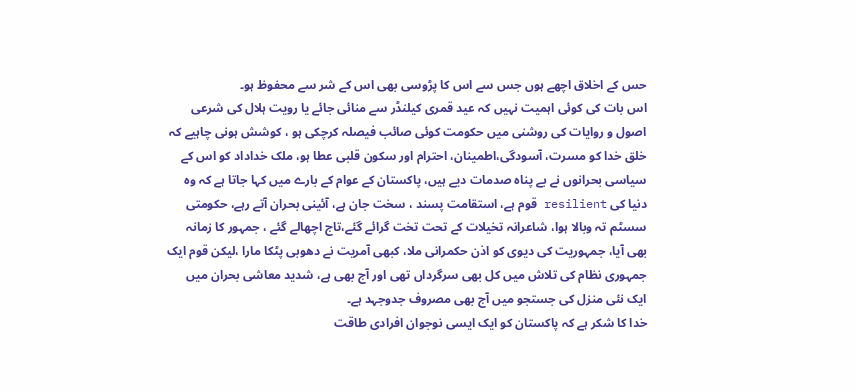حس کے اخلاق اچھے ہوں جس سے اس کا پڑوسی بھی اس کے شر سے محفوظ ہو۔
اس بات کی کوئی اہمیت نہیں کہ عید قمری کیلنڈر سے منائی جائے یا رویت ہلال کی شرعی اصول و روایات کی روشنی میں حکومت کوئی صائب فیصلہ کرچکی ہو ، کوشش ہونی چاہیے کہ خلق خدا کو مسرت، آسودگی،اطمینان، احترام اور سکون قلبی عطا ہو، ملک خداداد کو اس کے سیاسی بحرانوں نے بے پناہ صدمات دیے ہیں، پاکستان کے عوام کے بارے میں کہا جاتا ہے کہ وہ دنیا کی resilient قوم ہے، استقامت پسند ، سخت جان ہے، آئینی بحران آتے رہے، حکومتی سسٹم تہ وبالا ہوا، شاعرانہ تخیلات کے تحت تخت گرائے گئے،تاج اچھالے گئے ، جمہور کا زمانہ بھی آیا، جمہوریت کی دیوی کو اذن حکمرانی ملا، کبھی آمریت نے دھوبی پٹکا مارا ،لیکن قوم ایک جمہوری نظام کی تلاش میں کل بھی سرگرداں تھی اور آج بھی ہے، شدید معاشی بحران میں ایک نئی منزل کی جستجو میں آج بھی مصروف جدوجہد ہے۔
خدا کا شکر ہے کہ پاکستان کو ایک ایسی نوجوان افرادی طاقت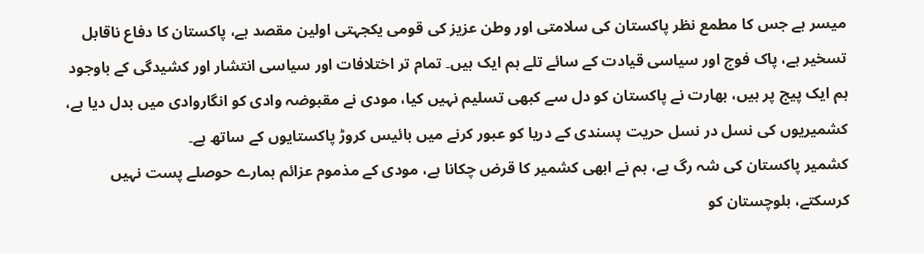میسر ہے جس کا مطمع نظر پاکستان کی سلامتی اور وطن عزیز کی قومی یکجہتی اولین مقصد ہے، پاکستان کا دفاع ناقابل تسخیر ہے، پاک فوج اور سیاسی قیادت کے سائے تلے ہم ایک ہیں۔ تمام تر اختلافات اور سیاسی انتشار اور کشیدگی کے باوجود ہم ایک پیج پر ہیں، بھارت نے پاکستان کو دل سے کبھی تسلیم نہیں کیا، مودی نے مقبوضہ وادی کو انگاروادی میں بدل دیا ہے، کشمیریوں کی نسل در نسل حریت پسندی کے دریا کو عبور کرنے میں بائیس کروڑ پاکستایوں کے ساتھ ہے۔
کشمیر پاکستان کی شہ رگ ہے، ہم نے ابھی کشمیر کا قرض چکانا ہے، مودی کے مذموم عزائم ہمارے حوصلے پست نہیں کرسکتے، بلوچستان کو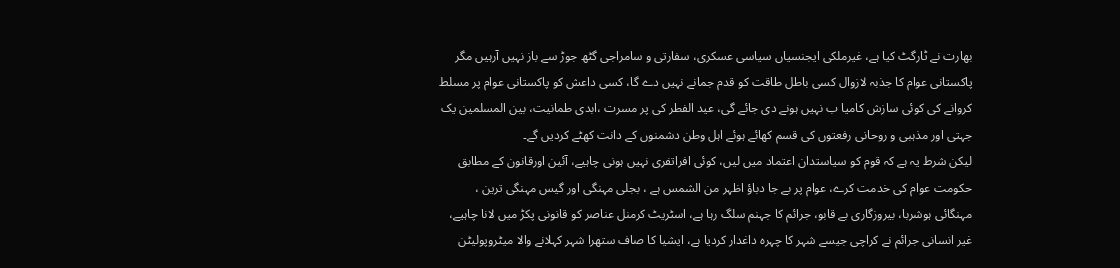بھارت نے ٹارگٹ کیا ہے، غیرملکی ایجنسیاں سیاسی عسکری، سفارتی و سامراجی گٹھ جوڑ سے باز نہیں آرہیں مگر پاکستانی عوام کا جذبہ لازوال کسی باطل طاقت کو قدم جمانے نہیں دے گا، کسی داعش کو پاکستانی عوام پر مسلط کروانے کی کوئی سازش کامیا ب نہیں ہونے دی جائے گی، عید الفطر کی پر مسرت ،ابدی طمانیت، بین المسلمین یک جہتی اور مذہبی و روحانی رفعتوں کی قسم کھائے ہوئے اہل وطن دشمنوں کے دانت کھٹے کردیں گے۔
لیکن شرط یہ ہے کہ قوم کو سیاستدان اعتماد میں لیں، کوئی افراتفری نہیں ہونی چاہیے، آئین اورقانون کے مطابق حکومت عوام کی خدمت کرے، عوام پر بے جا دباؤ اظہر من الشمس ہے ، بجلی مہنگی اور گیس مہنگی ترین ، مہنگائی ہوشربا، بیروزگاری بے قابو، جرائم کا جہنم سلگ رہا ہے، اسٹریٹ کرمنل عناصر کو قانونی پکڑ میں لانا چاہیے، غیر انسانی جرائم نے کراچی جیسے شہر کا چہرہ داغدار کردیا ہے، ایشیا کا صاف ستھرا شہر کہلانے والا میٹروپولیٹن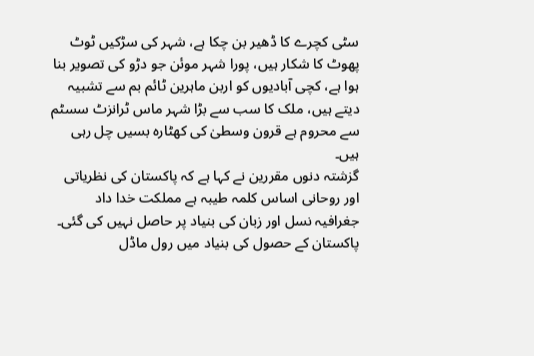سٹی کچرے کا ڈھیر بن چکا ہے، شہر کی سڑکیں ٹوٹ پھوٹ کا شکار ہیں، پورا شہر موئن جو دڑو کی تصویر بنا ہوا ہے، کچی آبادیوں کو اربن ماہرین ٹائم بم سے تشبیہ دیتے ہیں، ملک کا سب سے بڑا شہر ماس ٹرانزٹ سسٹم سے محروم ہے قرون وسطیٰ کی کھٹارہ بسیں چل رہی ہیں۔
گزشتہ دنوں مقررین نے کہا ہے کہ پاکستان کی نظریاتی اور روحانی اساس کلمہ طیبہ ہے مملکت خدا داد جغرافیہ نسل اور زبان کی بنیاد پر حاصل نہیں کی گئی۔ پاکستان کے حصول کی بنیاد میں رول ماڈل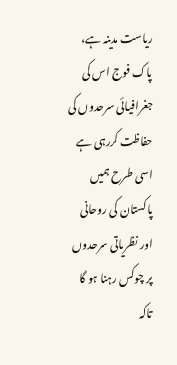ریاست مدینہ ہے، پاک فوج اس کی جغرافیائی سرحدوں کی حفاظت کررہی ہے اسی طرح ہمیں پاکستان کی روحانی اور نظریاتی سرحدوں پر چوکس رہنا ہو گا تاکہ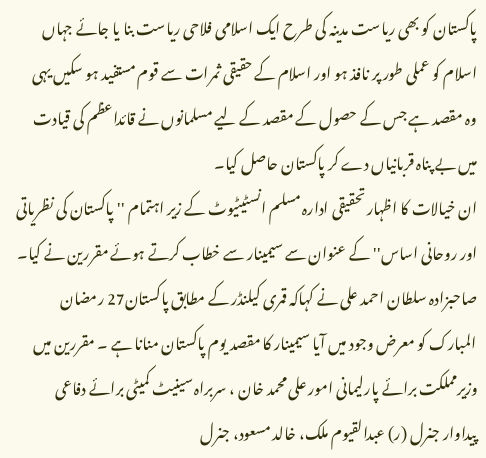پاکستان کو بھی ریاست مدینہ کی طرح ایک اسلامی فلاحی ریاست بنا یا جائے جہاں اسلام کو عملی طور پر نافذ ہو اور اسلام کے حقیقی ثمرات سے قوم مستفید ہو سکیں یہی وہ مقصد ہے جس کے حصول کے مقصد کے لیے مسلمانوں نے قائداعظم کی قیادت میں بے پناہ قربانیاں دے کر پاکستان حاصل کیا۔
ان خیالات کا اظہار تحقیقی ادارہ مسلم انسٹیٹیوٹ کے زیر اہتمام ''پاکستان کی نظریاتی اور روحانی اساس''کے عنوان سے سیمینار سے خطاب کرتے ہوئے مقررین نے کیا۔ صاحبزادہ سلطان احمد علی نے کہاکہ قمری کیلنڈر کے مطابق پاکستان27 رمضان المبارک کو معرض وجود میں آیا سیمینار کا مقصد یوم پاکستان منانا ہے ۔ مقررین میں وزیرمملکت برائے پارلیمانی امور علی محمد خان ، سربراہ سینیٹ کمیٹی برائے دفاعی پیداوار جنرل (ر) عبدالقیوم ملک، خالد مسعود، جنرل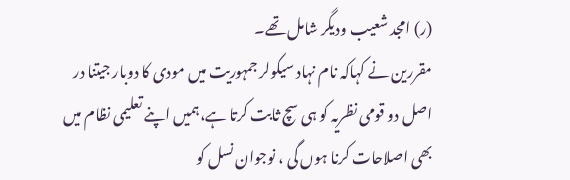(ر) امجد شعیب ودیگر شامل تھے۔
مقررین نے کہاکہ نام نہاد سیکولر جمہوریت میں مودی کا دوبار جیتنا در اصل دو قومی نظریہ کو ہی سچ ثابت کرتا ہے،ہمیں اپنے تعلیمی نظام میں بھی اصلاحات کرنا ہوں گی ، نوجوان نسل کو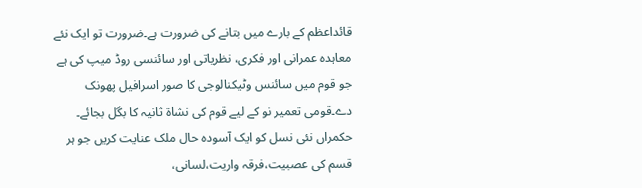قائداعظم کے بارے میں بتانے کی ضرورت ہے۔ضرورت تو ایک نئے معاہدہ عمرانی اور فکری، نظریاتی اور سائنسی روڈ میپ کی ہے جو قوم میں سائنس وٹیکنالوجی کا صور اسرافیل پھونک دے۔قومی تعمیر نو کے لیے قوم کی نشاۃ ثانیہ کا بگل بجائے۔ حکمراں نئی نسل کو ایک آسودہ حال ملک عنایت کریں جو ہر قسم کی عصبیت،فرقہ واریت،لسانی،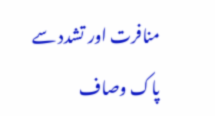منافرت اور تشدد سے پاک وصاف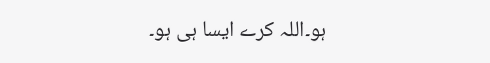ہو۔اللہ کرے ایسا ہی ہو۔